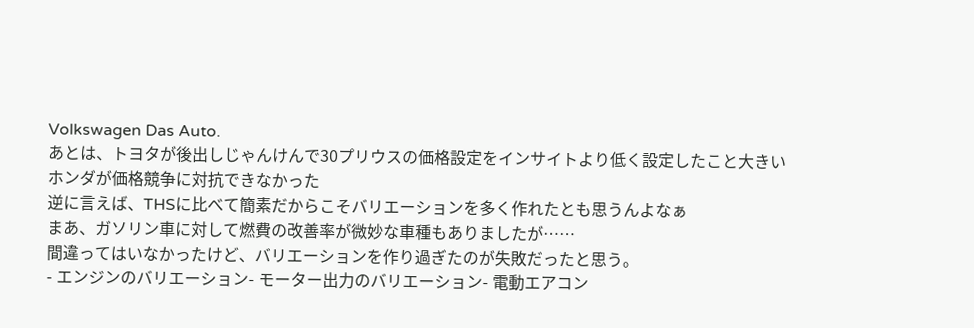Volkswagen Das Auto.
あとは、トヨタが後出しじゃんけんで30プリウスの価格設定をインサイトより低く設定したこと大きい
ホンダが価格競争に対抗できなかった
逆に言えば、THSに比べて簡素だからこそバリエーションを多く作れたとも思うんよなぁ
まあ、ガソリン車に対して燃費の改善率が微妙な車種もありましたが……
間違ってはいなかったけど、バリエーションを作り過ぎたのが失敗だったと思う。
- エンジンのバリエーション- モーター出力のバリエーション- 電動エアコン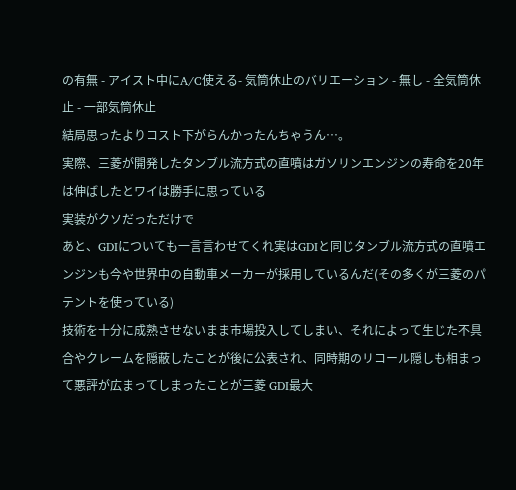の有無 - アイスト中にA/C使える- 気筒休止のバリエーション - 無し - 全気筒休止 - 一部気筒休止
結局思ったよりコスト下がらんかったんちゃうん…。
実際、三菱が開発したタンブル流方式の直噴はガソリンエンジンの寿命を20年は伸ばしたとワイは勝手に思っている
実装がクソだっただけで
あと、GDIについても一言言わせてくれ実はGDIと同じタンブル流方式の直噴エンジンも今や世界中の自動車メーカーが採用しているんだ(その多くが三菱のパテントを使っている)
技術を十分に成熟させないまま市場投入してしまい、それによって生じた不具合やクレームを隠蔽したことが後に公表され、同時期のリコール隠しも相まって悪評が広まってしまったことが三菱 GDI最大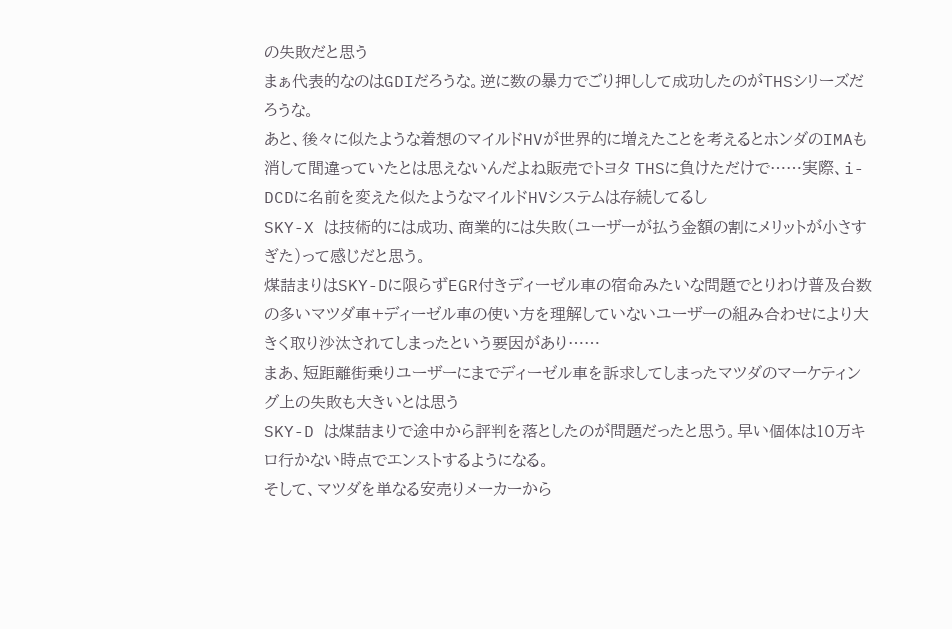の失敗だと思う
まぁ代表的なのはGDIだろうな。逆に数の暴力でごり押しして成功したのがTHSシリーズだろうな。
あと、後々に似たような着想のマイルドHVが世界的に増えたことを考えるとホンダのIMAも消して間違っていたとは思えないんだよね販売でトヨタ THSに負けただけで……実際、i-DCDに名前を変えた似たようなマイルドHVシステムは存続してるし
SKY-X は技術的には成功、商業的には失敗(ユーザーが払う金額の割にメリットが小さすぎた)って感じだと思う。
煤詰まりはSKY-Dに限らずEGR付きディーゼル車の宿命みたいな問題でとりわけ普及台数の多いマツダ車+ディーゼル車の使い方を理解していないユーザーの組み合わせにより大きく取り沙汰されてしまったという要因があり……
まあ、短距離街乗りユーザーにまでディーゼル車を訴求してしまったマツダのマーケティング上の失敗も大きいとは思う
SKY-D は煤詰まりで途中から評判を落としたのが問題だったと思う。早い個体は10万キロ行かない時点でエンストするようになる。
そして、マツダを単なる安売りメーカーから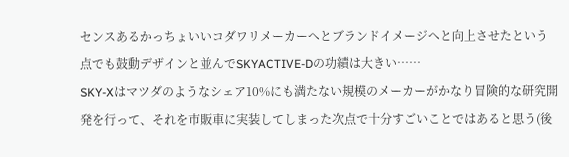センスあるかっちょいいコダワリメーカーへとブランドイメージへと向上させたという点でも鼓動デザインと並んでSKYACTIVE-Dの功績は大きい……
SKY-Xはマツダのようなシェア10%にも満たない規模のメーカーがかなり冒険的な研究開発を行って、それを市販車に実装してしまった次点で十分すごいことではあると思う(後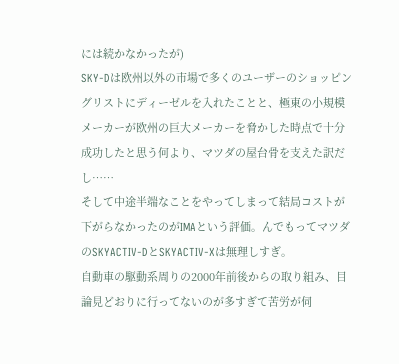には続かなかったが)
SKY-Dは欧州以外の市場で多くのユーザーのショッピングリストにディーゼルを入れたことと、極東の小規模メーカーが欧州の巨大メーカーを脅かした時点で十分成功したと思う何より、マツダの屋台骨を支えた訳だし……
そして中途半端なことをやってしまって結局コストが下がらなかったのがIMAという評価。んでもってマツダのSKYACTIV-DとSKYACTIV-Xは無理しすぎ。
自動車の駆動系周りの2000年前後からの取り組み、目論見どおりに行ってないのが多すぎて苦労が伺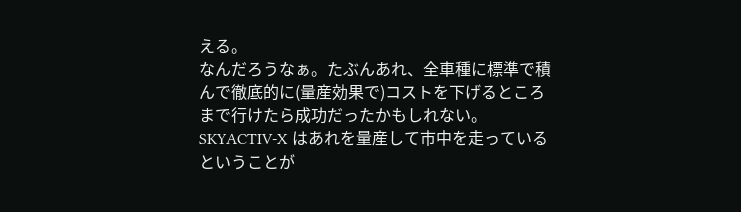える。
なんだろうなぁ。たぶんあれ、全車種に標準で積んで徹底的に(量産効果で)コストを下げるところまで行けたら成功だったかもしれない。
SKYACTIV-X はあれを量産して市中を走っているということが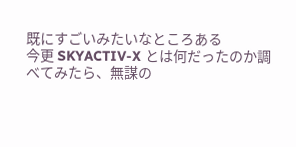既にすごいみたいなところある
今更 SKYACTIV-X とは何だったのか調べてみたら、無謀の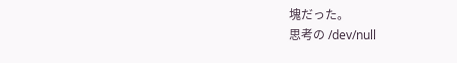塊だった。
思考の /dev/null